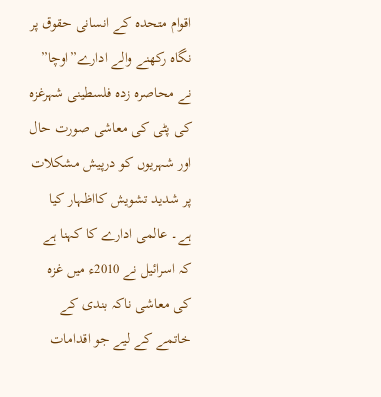اقوام متحدہ کے انسانی حقوق پر نگاہ رکھنے والے ادارے”اوچا” نے محاصرہ زدہ فلسطینی شہرغزہ کی پٹی کی معاشی صورت حال اور شہریوں کو درپیش مشکلات پر شدید تشویش کااظہار کیا ہے۔ عالمی ادارے کا کہنا ہے کہ اسرائیل نے 2010ء میں غزہ کی معاشی ناکہ بندی کے خاتمے کے لیے جو اقدامات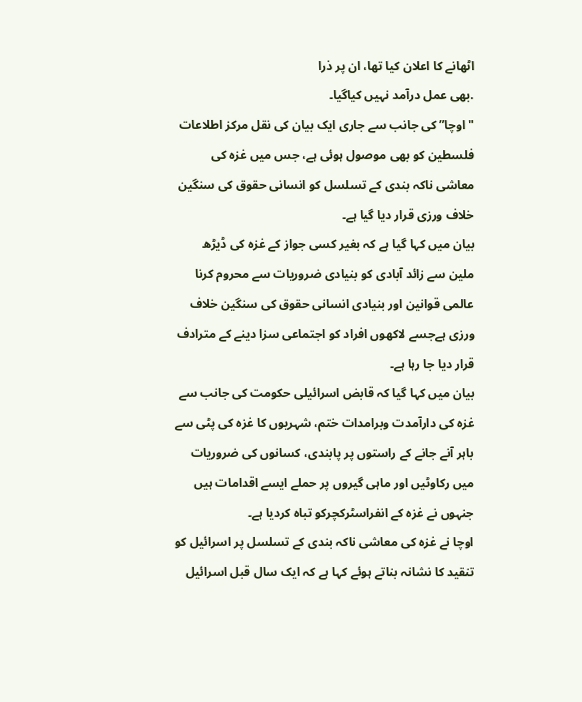اٹھانے کا اعلان کیا تھا، ان پر ذرا
.بھی عمل درآمد نہیں کیاگیا۔
"اوچا” کی جانب سے جاری ایک بیان کی نقل مرکز اطلاعات فلسطین کو بھی موصول ہوئی ہے، جس میں غزہ کی معاشی ناکہ بندی کے تسلسل کو انسانی حقوق کی سنگین خلاف ورزی قرار دیا گیا ہے۔
بیان میں کہا گیا ہے کہ بغیر کسی جواز کے غزہ کی ڈیڑھ ملین سے زائد آبادی کو بنیادی ضروریات سے محروم کرنا عالمی قوانین اور بنیادی انسانی حقوق کی سنگین خلاف ورزی ہےجسے لاکھوں افراد کو اجتماعی سزا دینے کے مترادف قرار دیا جا رہا ہے۔
بیان میں کہا گیا کہ قابض اسرائیلی حکومت کی جانب سے غزہ کی دارآمدت وبرامدات ختم، شہریوں کا غزہ کی پٹی سے باہر آنے جانے کے راستوں پر پابندی، کسانوں کی ضروریات میں رکاوٹیں اور ماہی گیروں پر حملے ایسے اقدامات ہیں جنہوں نے غزہ کے انفراسٹرکچرکو تباہ کردیا ہے۔
اوچا نے غزہ کی معاشی ناکہ بندی کے تسلسل پر اسرائیل کو تنقید کا نشانہ بناتے ہوئے کہا ہے کہ ایک سال قبل اسرائیل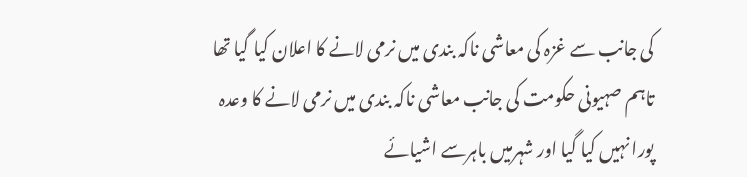کی جانب سے غزہ کی معاشی ناکہ بندی میں نرمی لانے کا اعلان کیا گیا تھا تاہم صہیونی حکومت کی جانب معاشی ناکہ بندی میں نرمی لانے کا وعدہ پورا نہیں کیا گیا اور شہرمیں باہرسے اشیائے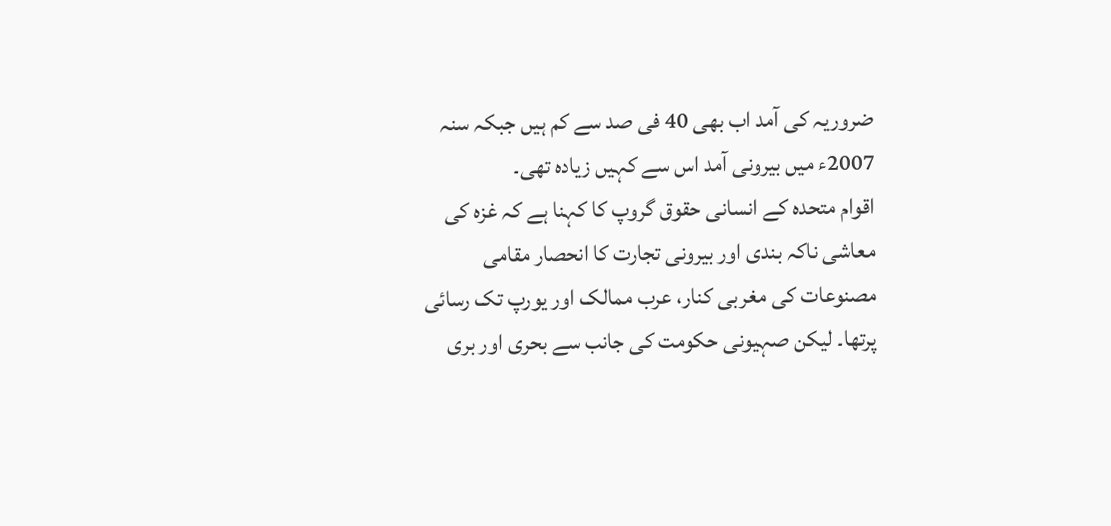ضروریہ کی آمد اب بھی 40 فی صد سے کم ہیں جبکہ سنہ 2007ء میں بیرونی آمد اس سے کہیں زیادہ تھی۔
اقوام متحدہ کے انسانی حقوق گروپ کا کہنا ہے کہ غزہ کی معاشی ناکہ بندی اور بیرونی تجارت کا انحصار مقامی مصنوعات کی مغربی کنار، عرب ممالک اور یورپ تک رسائی پرتھا۔ لیکن صہیونی حکومت کی جانب سے بحری اور بری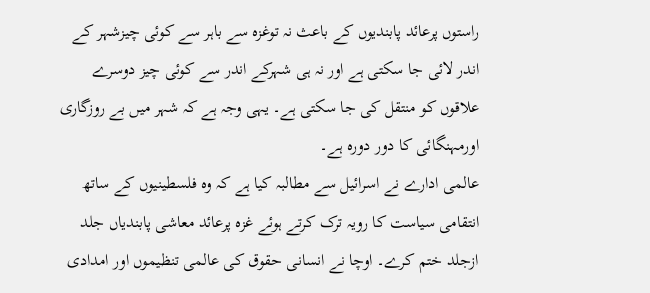راستوں پرعائد پابندیوں کے باعث نہ توغزہ سے باہر سے کوئی چیزشہر کے اندر لائی جا سکتی ہے اور نہ ہی شہرکے اندر سے کوئی چیز دوسرے علاقوں کو منتقل کی جا سکتی ہے۔ یہی وجہ ہے کہ شہر میں بے روزگاری اورمہنگائی کا دور دورہ ہے۔
عالمی ادارے نے اسرائیل سے مطالبہ کیا ہے کہ وہ فلسطینیوں کے ساتھ انتقامی سیاست کا رویہ ترک کرتے ہوئے غزہ پرعائد معاشی پابندیاں جلد ازجلد ختم کرے۔ اوچا نے انسانی حقوق کی عالمی تنظیموں اور امدادی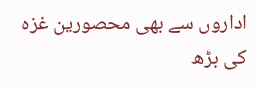اداروں سے بھی محصورین غزہ کی بڑھ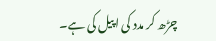چڑھ کر مدد کی اپیل کی ہے۔